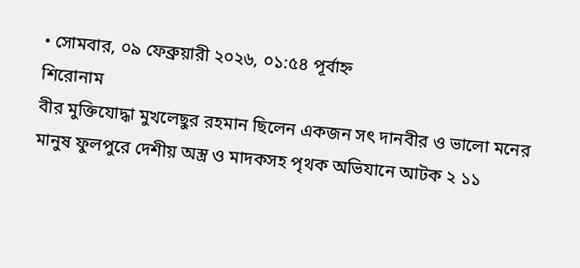• সোমবার, ০৯ ফেব্রুয়ারী ২০২৬, ০১:৫৪ পূর্বাহ্ন
শিরোনাম
বীর মুক্তিযোদ্ধা মুখলেছুর রহমান ছিলেন একজন সৎ দানবীর ও ভালো মনের মানুষ ফুলপুরে দেশীয় অস্ত্র ও মাদকসহ পৃথক অভিযানে আটক ২ ১১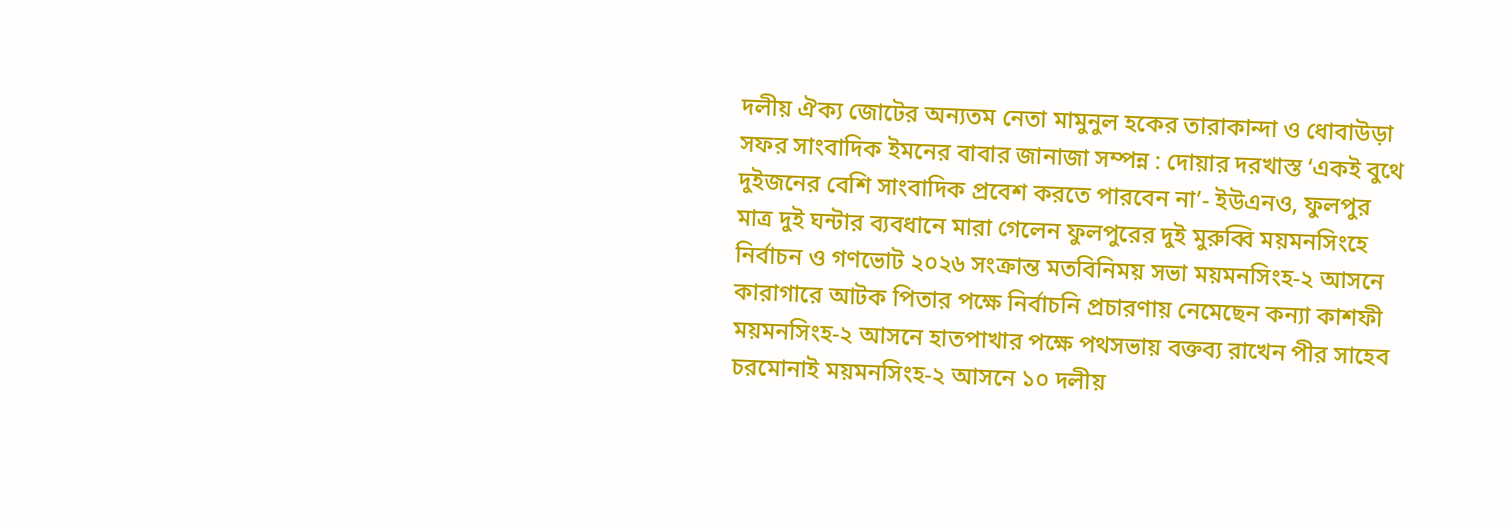দলীয় ঐক্য জোটের অন্যতম নেতা মামুনুল হকের তারাকান্দা ও ধোবাউড়া সফর সাংবাদিক ইমনের বাবার জানাজা সম্পন্ন : দোয়ার দরখাস্ত ‘একই বুথে দুইজনের বেশি সাংবাদিক প্রবেশ করতে পারবেন না’- ইউএনও, ফুলপুর মাত্র দুই ঘন্টার ব্যবধানে মারা গেলেন ফুলপুরের দুই মুরুব্বি ময়মনসিংহে নির্বাচন ও গণভোট ২০২৬ সংক্রান্ত মতবিনিময় সভা ময়মনসিংহ-২ আসনে কারাগারে আটক পিতার পক্ষে নির্বাচনি প্রচারণায় নেমেছেন কন্যা কাশফী ময়মনসিংহ-২ আসনে হাতপাখার পক্ষে পথসভায় বক্তব্য রাখেন পীর সাহেব চরমোনাই ময়মনসিংহ-২ আসনে ১০ দলীয়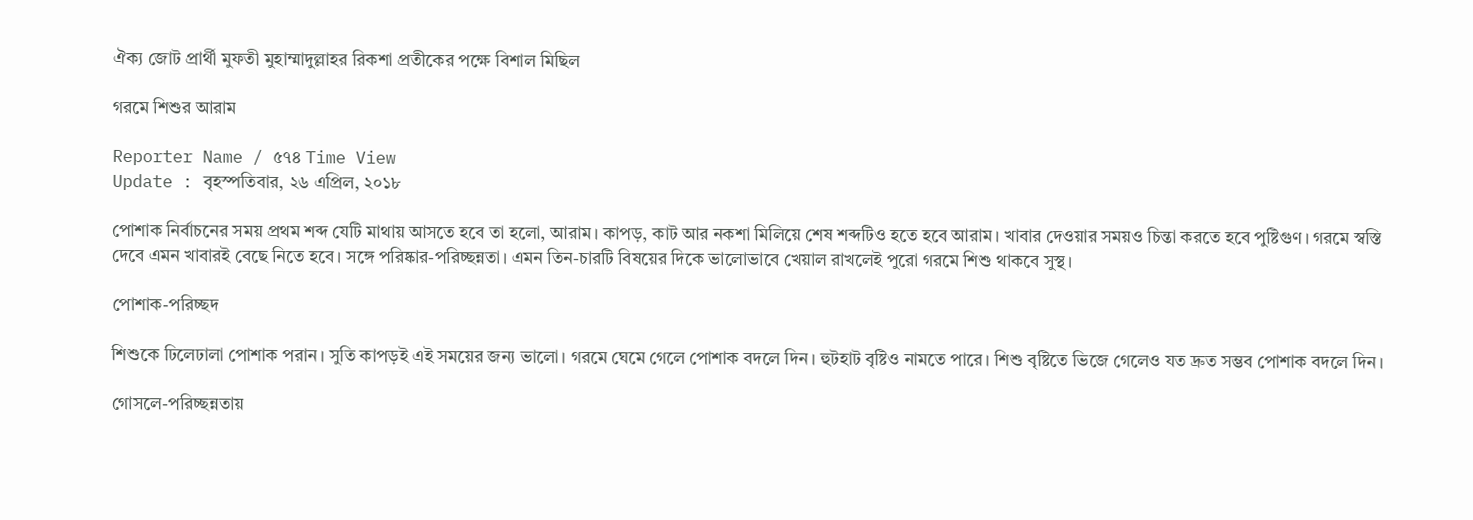ঐক্য জোট প্রার্থী মুফতী মুহাম্মাদুল্লাহর রিকশা প্রতীকের পক্ষে বিশাল মিছিল

গরমে শিশুর আরাম

Reporter Name / ৫৭৪ Time View
Update : বৃহস্পতিবার, ২৬ এপ্রিল, ২০১৮

পোশাক নির্বাচনের সময় প্রথম শব্দ যেটি মাথায় আসতে হবে তা হলো, আরাম। কাপড়, কাট আর নকশা মিলিয়ে শেষ শব্দটিও হতে হবে আরাম। খাবার দেওয়ার সময়ও চিন্তা করতে হবে পুষ্টিগুণ। গরমে স্বস্তি দেবে এমন খাবারই বেছে নিতে হবে। সঙ্গে পরিষ্কার-পরিচ্ছন্নতা। এমন তিন-চারটি বিষয়ের দিকে ভালোভাবে খেয়াল রাখলেই পুরো গরমে শিশু থাকবে সুস্থ।

পোশাক-পরিচ্ছদ

শিশুকে ঢিলেঢালা পোশাক পরান। সুতি কাপড়ই এই সময়ের জন্য ভালো। গরমে ঘেমে গেলে পোশাক বদলে দিন। হুটহাট বৃষ্টিও নামতে পারে। শিশু বৃষ্টিতে ভিজে গেলেও যত দ্রুত সম্ভব পোশাক বদলে দিন।

গোসলে-পরিচ্ছন্নতায়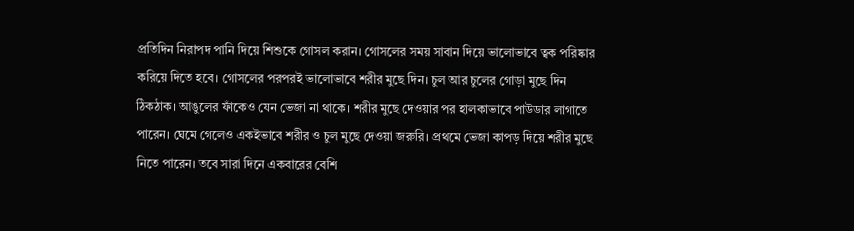প্রতিদিন নিরাপদ পানি দিয়ে শিশুকে গোসল করান। গোসলের সময় সাবান দিয়ে ভালোভাবে ত্বক পরিষ্কার করিয়ে দিতে হবে। গোসলের পরপরই ভালোভাবে শরীর মুছে দিন। চুল আর চুলের গোড়া মুছে দিন ঠিকঠাক। আঙুলের ফাঁকেও যেন ভেজা না থাকে। শরীর মুছে দেওয়ার পর হালকাভাবে পাউডার লাগাতে পারেন। ঘেমে গেলেও একইভাবে শরীর ও চুল মুছে দেওয়া জরুরি। প্রথমে ভেজা কাপড় দিয়ে শরীর মুছে নিতে পারেন। তবে সারা দিনে একবারের বেশি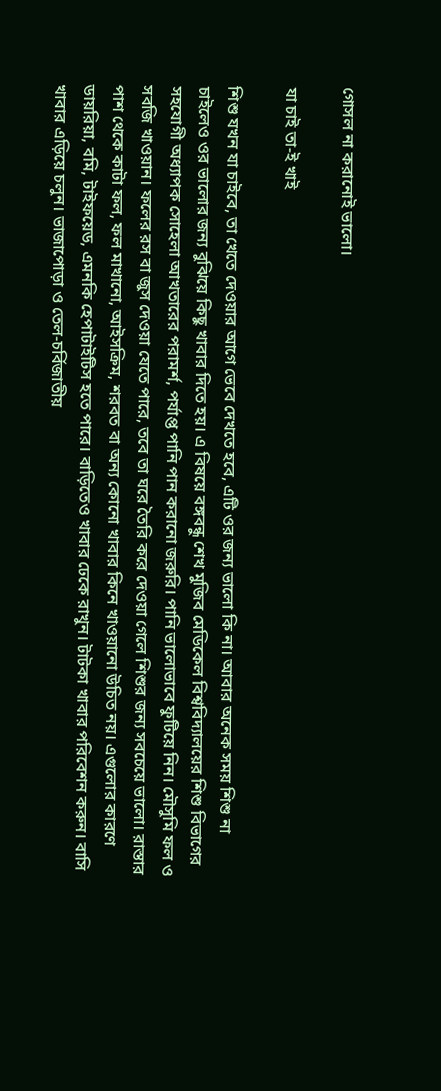গোসল না করানোই ভালো।

যা চাই তা-ই খাই

শিশু যখন যা চাইবে, তা খেতে দেওয়ার আগে ভেবে দেখতে হবে, এটি ওর জন্য ভালো কি না। আবার অনেক সময় শিশু না চাইলেও ওর ভালোর জন্য বুঝিয়ে কিছু খাবার দিতে হয়। এ বিষয়ে বঙ্গবন্ধু শেখ মুজিব মেডিকেল বিশ্ববিদ্যালয়ের শিশু বিভাগের সহযোগী অধ্যাপক সোহেলা আখতারের পরামর্শ, পর্যাপ্ত পানি পান করানো জরুরি। পানি ভালোভাবে ফুটিয়ে নিন। মৌসুমি ফল ও সবজি খাওয়ান। ফলের রস বা জুস দেওয়া যেতে পারে, তবে তা ঘরে তৈরি করে দেওয়া গেলে শিশুর জন্য সবচেয়ে ভালো। রাস্তার পাশ থেকে কাটা ফল, ফল মাখানো, আইসক্রিম, শরবত বা অন্য কোনো খাবার কিনে খাওয়ানো উচিত নয়। এগুলোর কারণে ডায়রিয়া, বমি, টাইফয়েড, এমনকি হেপাটাইটিস হতে পারে। বাড়িতেও খাবার ঢেকে রাখুন। টাটকা খাবার পরিবেশন করুন। বাসি খাবার এড়িয়ে চলুন। ভাজাপোড়া ও তেল-চর্বিজাতীয়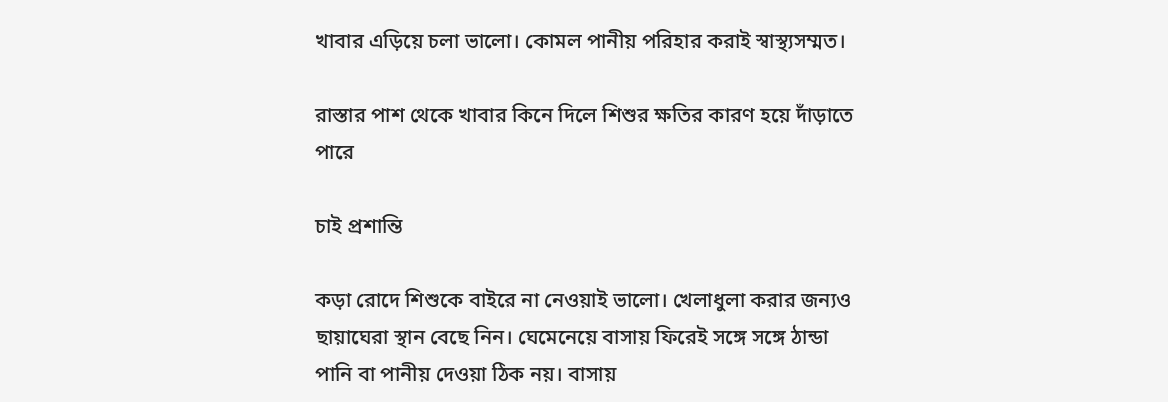খাবার এড়িয়ে চলা ভালো। কোমল পানীয় পরিহার করাই স্বাস্থ্যসম্মত।

রাস্তার পাশ থেকে খাবার কিনে দিলে শিশুর ক্ষতির কারণ হয়ে দাঁড়াতে পারে

চাই প্রশান্তি

কড়া রোদে শিশুকে বাইরে না নেওয়াই ভালো। খেলাধুলা করার জন্যও ছায়াঘেরা স্থান বেছে নিন। ঘেমেনেয়ে বাসায় ফিরেই সঙ্গে সঙ্গে ঠান্ডা পানি বা পানীয় দেওয়া ঠিক নয়। বাসায়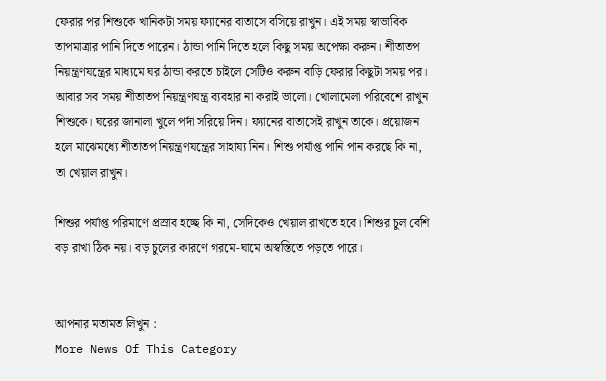ফেরার পর শিশুকে খানিকটা সময় ফ্যানের বাতাসে বসিয়ে রাখুন। এই সময় স্বাভাবিক তাপমাত্রার পানি দিতে পারেন। ঠান্ডা পানি দিতে হলে কিছু সময় অপেক্ষা করুন। শীতাতপ নিয়ন্ত্রণযন্ত্রের মাধ্যমে ঘর ঠান্ডা করতে চাইলে সেটিও করুন বাড়ি ফেরার কিছুটা সময় পর। আবার সব সময় শীতাতপ নিয়ন্ত্রণযন্ত্র ব্যবহার না করাই ভালো। খোলামেলা পরিবেশে রাখুন শিশুকে। ঘরের জানালা খুলে পর্দা সরিয়ে দিন। ফ্যানের বাতাসেই রাখুন তাকে। প্রয়োজন হলে মাঝেমধ্যে শীতাতপ নিয়ন্ত্রণযন্ত্রের সাহায্য নিন। শিশু পর্যাপ্ত পানি পান করছে কি না, তা খেয়াল রাখুন।

শিশুর পর্যাপ্ত পরিমাণে প্রস্রাব হচ্ছে কি না, সেদিকেও খেয়াল রাখতে হবে। শিশুর চুল বেশি বড় রাখা ঠিক নয়। বড় চুলের কারণে গরমে-ঘামে অস্বস্তিতে পড়তে পারে।


আপনার মতামত লিখুন :
More News Of This Category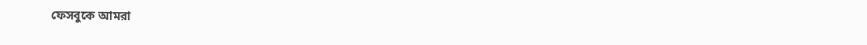ফেসবুকে আমরা